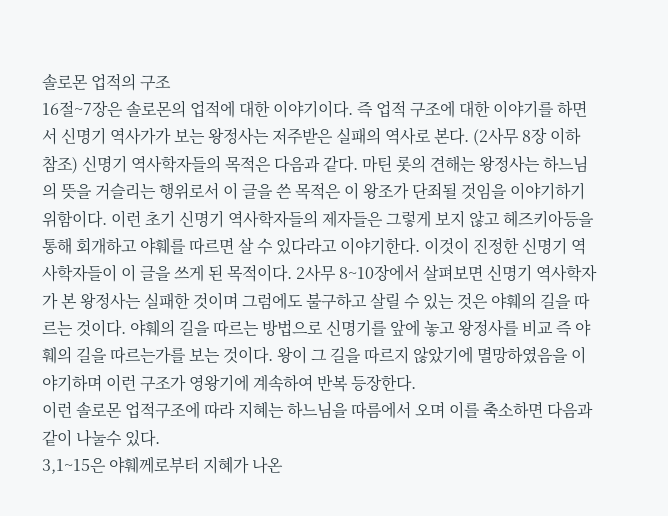솔로몬 업적의 구조
16절~7장은 솔로몬의 업적에 대한 이야기이다. 즉 업적 구조에 대한 이야기를 하면서 신명기 역사가가 보는 왕정사는 저주받은 실패의 역사로 본다. (2사무 8장 이하 참조) 신명기 역사학자들의 목적은 다음과 같다. 마틴 롯의 견해는 왕정사는 하느님의 뜻을 거슬리는 행위로서 이 글을 쓴 목적은 이 왕조가 단죄될 것임을 이야기하기 위함이다. 이런 초기 신명기 역사학자들의 제자들은 그렇게 보지 않고 헤즈키아등을 통해 회개하고 야훼를 따르면 살 수 있다라고 이야기한다. 이것이 진정한 신명기 역사학자들이 이 글을 쓰게 된 목적이다. 2사무 8~10장에서 살펴보면 신명기 역사학자가 본 왕정사는 실패한 것이며 그럼에도 불구하고 살릴 수 있는 것은 야훼의 길을 따르는 것이다. 야훼의 길을 따르는 방법으로 신명기를 앞에 놓고 왕정사를 비교 즉 야훼의 길을 따르는가를 보는 것이다. 왕이 그 길을 따르지 않았기에 멸망하였음을 이야기하며 이런 구조가 영왕기에 계속하여 반복 등장한다.
이런 솔로몬 업적구조에 따라 지혜는 하느님을 따름에서 오며 이를 축소하면 다음과 같이 나눌수 있다.
3,1~15은 야훼께로부터 지혜가 나온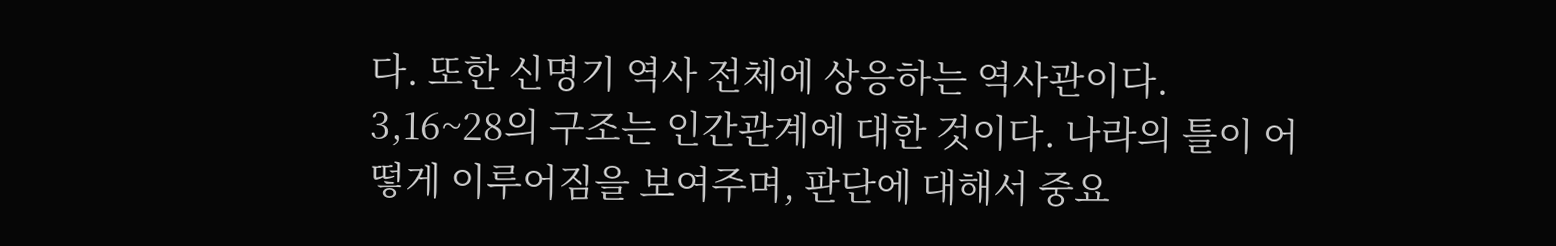다. 또한 신명기 역사 전체에 상응하는 역사관이다.
3,16~28의 구조는 인간관계에 대한 것이다. 나라의 틀이 어떻게 이루어짐을 보여주며, 판단에 대해서 중요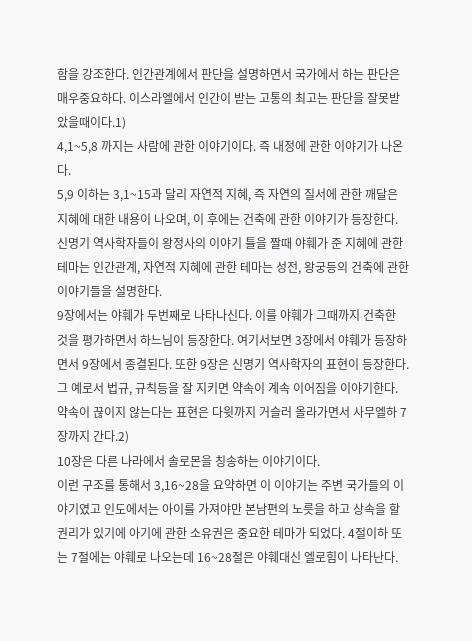함을 강조한다. 인간관계에서 판단을 설명하면서 국가에서 하는 판단은 매우중요하다. 이스라엘에서 인간이 받는 고통의 최고는 판단을 잘못받았을때이다.1)
4,1~5,8 까지는 사람에 관한 이야기이다. 즉 내정에 관한 이야기가 나온다.
5,9 이하는 3,1~15과 달리 자연적 지혜, 즉 자연의 질서에 관한 깨달은 지혜에 대한 내용이 나오며, 이 후에는 건축에 관한 이야기가 등장한다. 신명기 역사학자들이 왕정사의 이야기 틀을 짤때 야훼가 준 지혜에 관한 테마는 인간관계, 자연적 지혜에 관한 테마는 성전, 왕궁등의 건축에 관한 이야기들을 설명한다.
9장에서는 야훼가 두번째로 나타나신다. 이를 야훼가 그때까지 건축한 것을 평가하면서 하느님이 등장한다. 여기서보면 3장에서 야훼가 등장하면서 9장에서 종결된다. 또한 9장은 신명기 역사학자의 표현이 등장한다. 그 예로서 법규, 규칙등을 잘 지키면 약속이 계속 이어짐을 이야기한다. 약속이 끊이지 않는다는 표현은 다윗까지 거슬러 올라가면서 사무엘하 7장까지 간다.2)
10장은 다른 나라에서 솔로몬을 칭송하는 이야기이다.
이런 구조를 통해서 3,16~28을 요약하면 이 이야기는 주변 국가들의 이야기였고 인도에서는 아이를 가져야만 본남편의 노릇을 하고 상속을 할 권리가 있기에 아기에 관한 소유권은 중요한 테마가 되었다. 4절이하 또는 7절에는 야훼로 나오는데 16~28절은 야훼대신 엘로힘이 나타난다.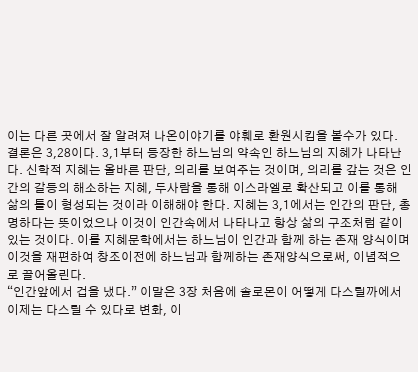이는 다른 곳에서 잘 알려져 나온이야기를 야훼로 환원시킴을 볼수가 있다.
결론은 3,28이다. 3,1부터 등장한 하느님의 약속인 하느님의 지혜가 나타난다. 신학적 지혜는 올바른 판단, 의리를 보여주는 것이며, 의리를 갚는 것은 인간의 갈등의 해소하는 지혜, 두사람을 통해 이스라엘로 확산되고 이를 통해 삶의 틀이 형성되는 것이라 이해해야 한다. 지혜는 3,1에서는 인간의 판단, 총명하다는 뜻이었으나 이것이 인간속에서 나타나고 항상 삶의 구조처럼 같이 있는 것이다. 이를 지혜문학에서는 하느님이 인간과 함께 하는 존재 양식이며 이것을 재편하여 창조이전에 하느님과 함께하는 존재양식으로써, 이념적으로 끌어올린다.
“인간앞에서 겁을 냈다.” 이말은 3장 처음에 솔로몬이 어떻게 다스릴까에서 이제는 다스릴 수 있다로 변화, 이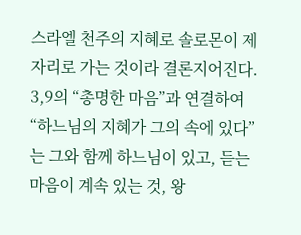스라엘 천주의 지혜로 솔로몬이 제자리로 가는 것이라 결론지어진다.
3,9의 “총명한 마음”과 연결하여 “하느님의 지혜가 그의 속에 있다”는 그와 함께 하느님이 있고, 듣는 마음이 계속 있는 것, 왕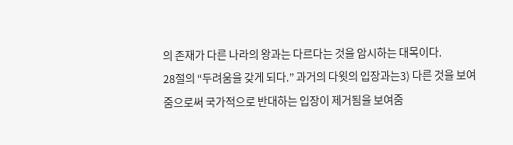의 존재가 다른 나라의 왕과는 다르다는 것을 암시하는 대목이다.
28절의 “두려움을 갖게 되다.” 과거의 다윗의 입장과는3) 다른 것을 보여줌으로써 국가적으로 반대하는 입장이 제거됨을 보여줌